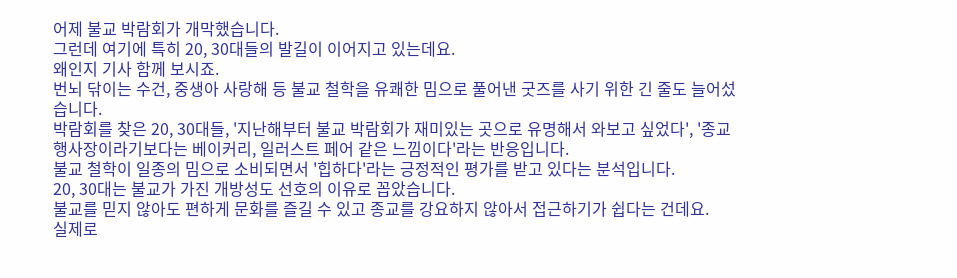어제 불교 박람회가 개막했습니다.
그런데 여기에 특히 20, 30대들의 발길이 이어지고 있는데요.
왜인지 기사 함께 보시죠.
번뇌 닦이는 수건, 중생아 사랑해 등 불교 철학을 유쾌한 밈으로 풀어낸 굿즈를 사기 위한 긴 줄도 늘어섰습니다.
박람회를 찾은 20, 30대들, '지난해부터 불교 박람회가 재미있는 곳으로 유명해서 와보고 싶었다', '종교 행사장이라기보다는 베이커리, 일러스트 페어 같은 느낌이다'라는 반응입니다.
불교 철학이 일종의 밈으로 소비되면서 '힙하다'라는 긍정적인 평가를 받고 있다는 분석입니다.
20, 30대는 불교가 가진 개방성도 선호의 이유로 꼽았습니다.
불교를 믿지 않아도 편하게 문화를 즐길 수 있고 종교를 강요하지 않아서 접근하기가 쉽다는 건데요.
실제로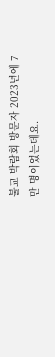불교 박람회 방문자 2023년에 7만 명이었는데요.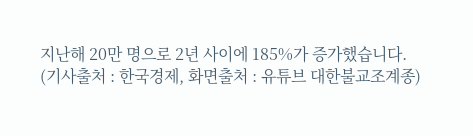지난해 20만 명으로 2년 사이에 185%가 증가했습니다.
(기사출처 : 한국경제, 화면출처 : 유튜브 대한불교조계종)